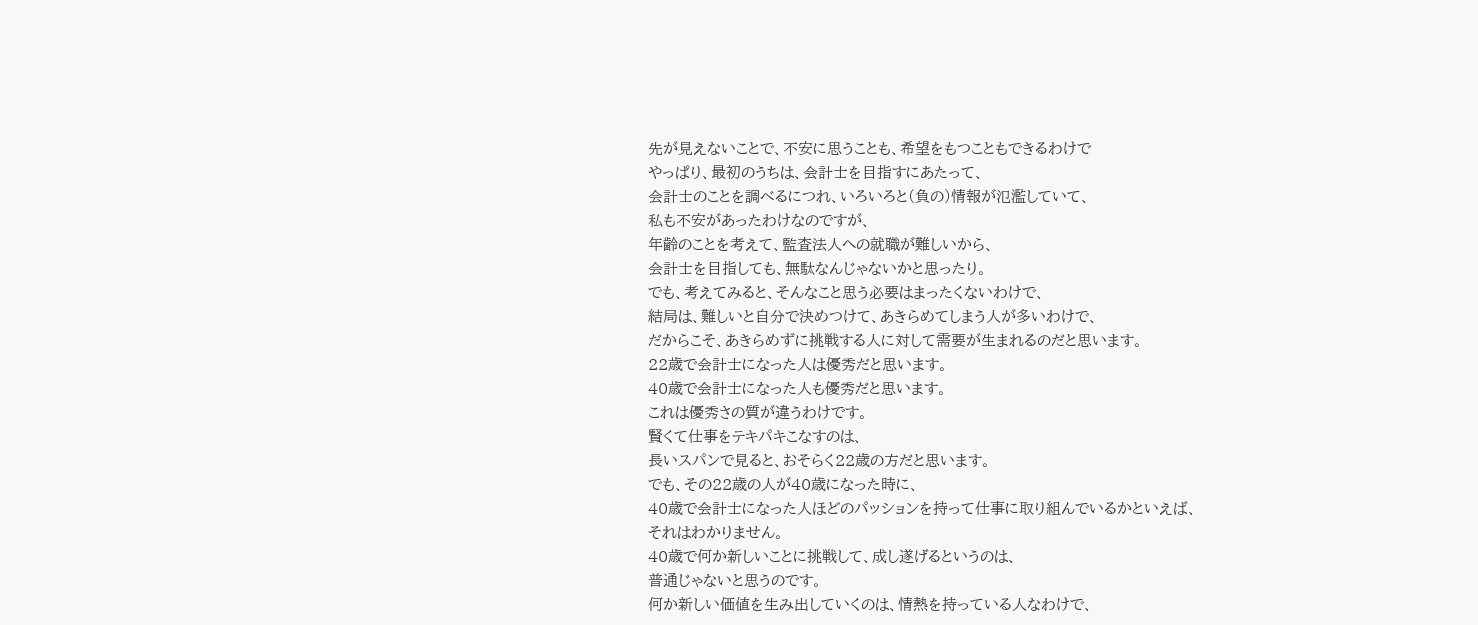先が見えないことで、不安に思うことも、希望をもつこともできるわけで
やっぱり、最初のうちは、会計士を目指すにあたって、
会計士のことを調べるにつれ、いろいろと(負の)情報が氾濫していて、
私も不安があったわけなのですが、
年齢のことを考えて、監査法人への就職が難しいから、
会計士を目指しても、無駄なんじゃないかと思ったり。
でも、考えてみると、そんなこと思う必要はまったくないわけで、
結局は、難しいと自分で決めつけて、あきらめてしまう人が多いわけで、
だからこそ、あきらめずに挑戦する人に対して需要が生まれるのだと思います。
22歳で会計士になった人は優秀だと思います。
40歳で会計士になった人も優秀だと思います。
これは優秀さの質が違うわけです。
賢くて仕事をテキパキこなすのは、
長いスパンで見ると、おそらく22歳の方だと思います。
でも、その22歳の人が40歳になった時に、
40歳で会計士になった人ほどのパッションを持って仕事に取り組んでいるかといえば、
それはわかりません。
40歳で何か新しいことに挑戦して、成し遂げるというのは、
普通じゃないと思うのです。
何か新しい価値を生み出していくのは、情熱を持っている人なわけで、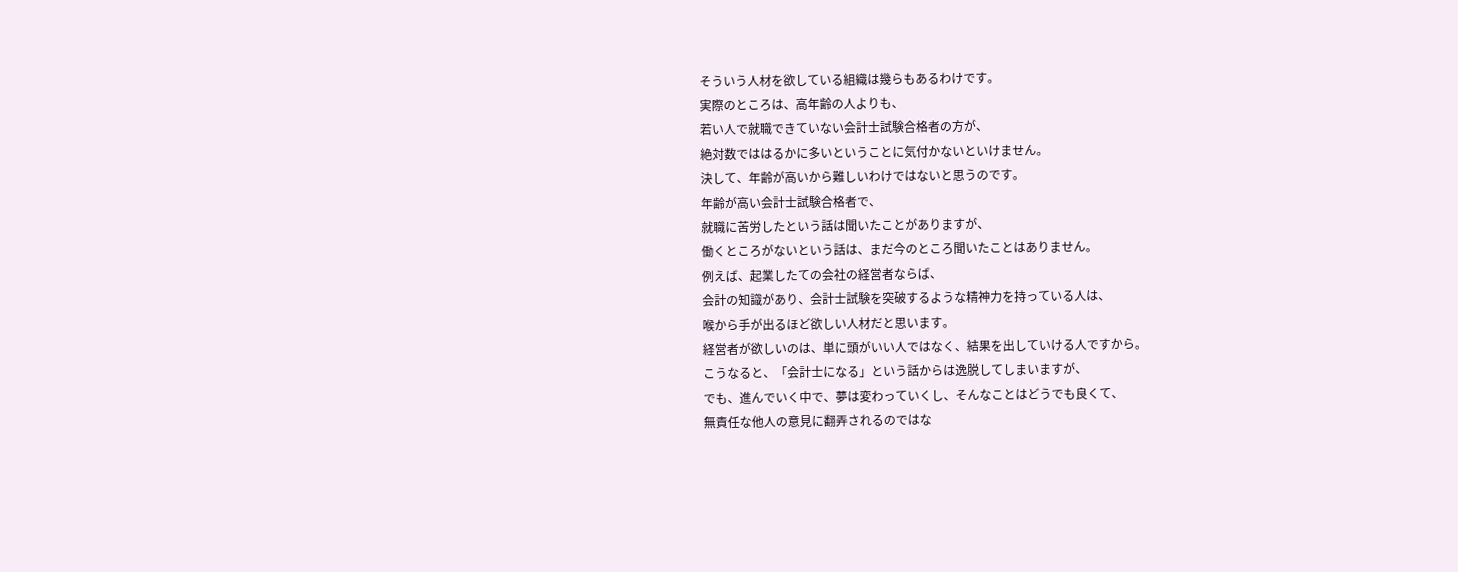そういう人材を欲している組織は幾らもあるわけです。
実際のところは、高年齢の人よりも、
若い人で就職できていない会計士試験合格者の方が、
絶対数でははるかに多いということに気付かないといけません。
決して、年齢が高いから難しいわけではないと思うのです。
年齢が高い会計士試験合格者で、
就職に苦労したという話は聞いたことがありますが、
働くところがないという話は、まだ今のところ聞いたことはありません。
例えば、起業したての会社の経営者ならば、
会計の知識があり、会計士試験を突破するような精神力を持っている人は、
喉から手が出るほど欲しい人材だと思います。
経営者が欲しいのは、単に頭がいい人ではなく、結果を出していける人ですから。
こうなると、「会計士になる」という話からは逸脱してしまいますが、
でも、進んでいく中で、夢は変わっていくし、そんなことはどうでも良くて、
無責任な他人の意見に翻弄されるのではな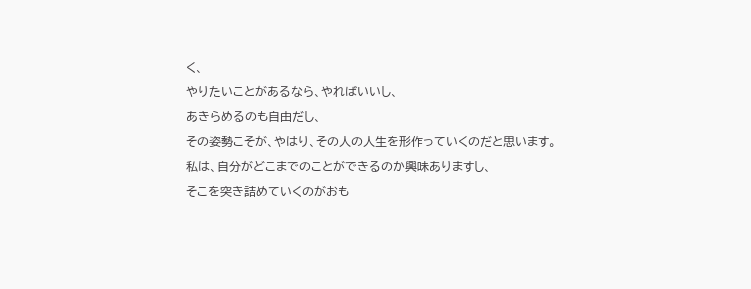く、
やりたいことがあるなら、やればいいし、
あきらめるのも自由だし、
その姿勢こそが、やはり、その人の人生を形作っていくのだと思います。
私は、自分がどこまでのことができるのか興味ありますし、
そこを突き詰めていくのがおも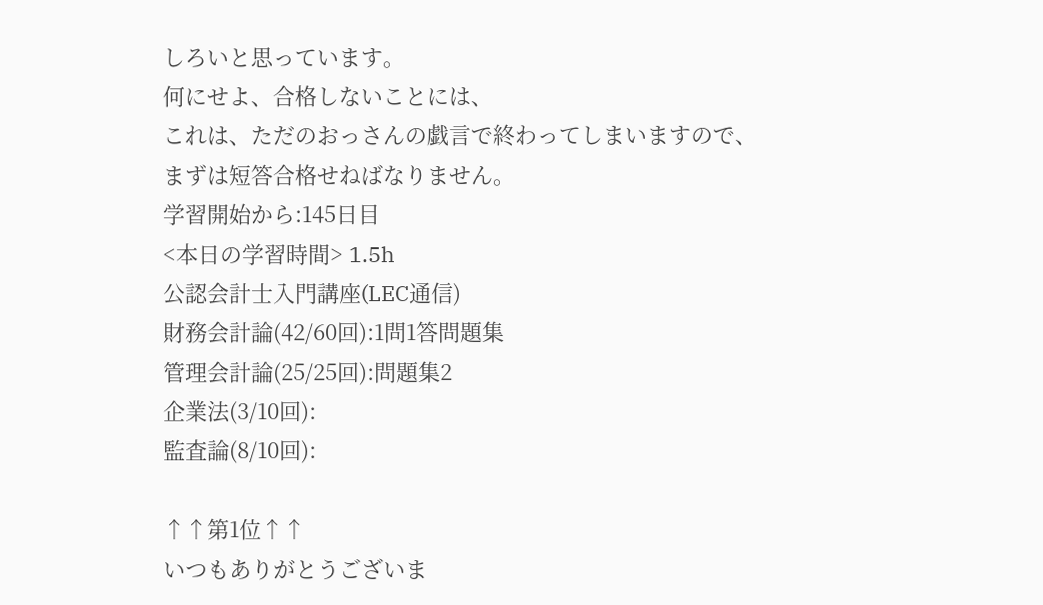しろいと思っています。
何にせよ、合格しないことには、
これは、ただのおっさんの戯言で終わってしまいますので、
まずは短答合格せねばなりません。
学習開始から:145日目
<本日の学習時間> 1.5h
公認会計士入門講座(LEC通信)
財務会計論(42/60回):1問1答問題集
管理会計論(25/25回):問題集2
企業法(3/10回):
監査論(8/10回):

↑↑第1位↑↑
いつもありがとうございま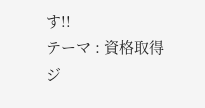す!!
テーマ : 資格取得
ジ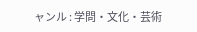ャンル : 学問・文化・芸術